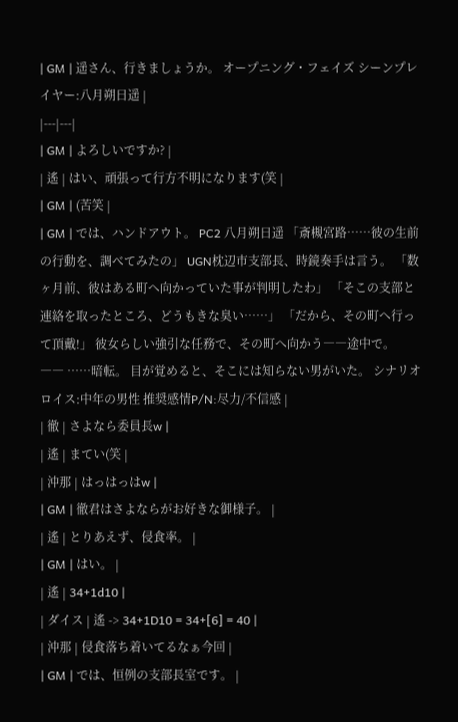| GM | 遥さん、行きましょうか。 オープニング・フェイズ シーンプレイヤー:八月朔日遥 |
|---|---|
| GM | よろしいですか? |
| 遙 | はい、頑張って行方不明になります(笑 |
| GM | (苦笑 |
| GM | では、ハンドアウト。 PC2 八月朔日遥 「斎槻宮路……彼の生前の行動を、調べてみたの」 UGN枕辺市支部長、時鏡奏手は言う。 「数ヶ月前、彼はある町へ向かっていた事が判明したわ」 「そこの支部と連絡を取ったところ、どうもきな臭い……」 「だから、その町へ行って頂戴!」 彼女らしい強引な任務で、その町へ向かう――途中で。 ―― ……暗転。 目が覚めると、そこには知らない男がいた。 シナリオロイス:中年の男性 推奨感情P/N:尽力/不信感 |
| 徹 | さよなら委員長w |
| 遙 | まてい(笑 |
| 沖那 | はっはっはw |
| GM | 徹君はさよならがお好きな御様子。 |
| 遙 | とりあえず、侵食率。 |
| GM | はい。 |
| 遙 | 34+1d10 |
| ダイス | 遙 -> 34+1D10 = 34+[6] = 40 |
| 沖那 | 侵食落ち着いてるなぁ今回 |
| GM | では、恒例の支部長室です。 |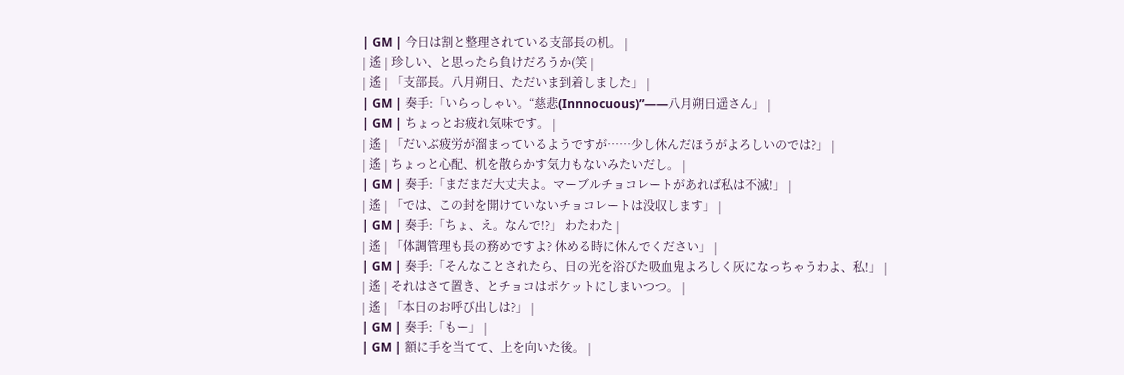| GM | 今日は割と整理されている支部長の机。 |
| 遙 | 珍しい、と思ったら負けだろうか(笑 |
| 遙 | 「支部長。八月朔日、ただいま到着しました」 |
| GM | 奏手:「いらっしゃい。“慈悲(Innnocuous)”――八月朔日遥さん」 |
| GM | ちょっとお疲れ気味です。 |
| 遙 | 「だいぶ疲労が溜まっているようですが……少し休んだほうがよろしいのでは?」 |
| 遙 | ちょっと心配、机を散らかす気力もないみたいだし。 |
| GM | 奏手:「まだまだ大丈夫よ。マーブルチョコレートがあれば私は不滅!」 |
| 遙 | 「では、この封を開けていないチョコレートは没収します」 |
| GM | 奏手:「ちょ、え。なんで!?」 わたわた |
| 遙 | 「体調管理も長の務めですよ? 休める時に休んでください」 |
| GM | 奏手:「そんなことされたら、日の光を浴びた吸血鬼よろしく灰になっちゃうわよ、私!」 |
| 遙 | それはさて置き、とチョコはポケットにしまいつつ。 |
| 遙 | 「本日のお呼び出しは?」 |
| GM | 奏手:「もー」 |
| GM | 額に手を当てて、上を向いた後。 |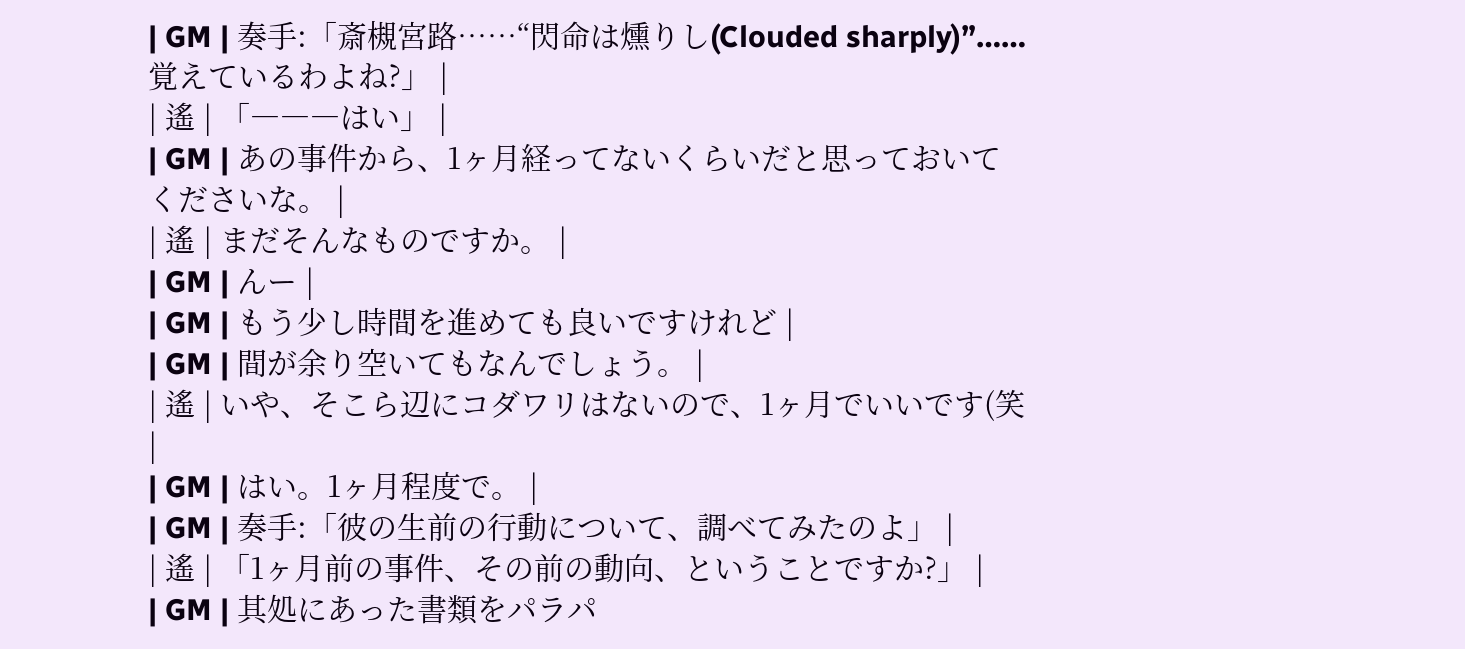| GM | 奏手:「斎槻宮路……“閃命は燻りし(Clouded sharply)”……覚えているわよね?」 |
| 遙 | 「―――はい」 |
| GM | あの事件から、1ヶ月経ってないくらいだと思っておいてくださいな。 |
| 遙 | まだそんなものですか。 |
| GM | んー |
| GM | もう少し時間を進めても良いですけれど |
| GM | 間が余り空いてもなんでしょう。 |
| 遙 | いや、そこら辺にコダワリはないので、1ヶ月でいいです(笑 |
| GM | はい。1ヶ月程度で。 |
| GM | 奏手:「彼の生前の行動について、調べてみたのよ」 |
| 遙 | 「1ヶ月前の事件、その前の動向、ということですか?」 |
| GM | 其処にあった書類をパラパ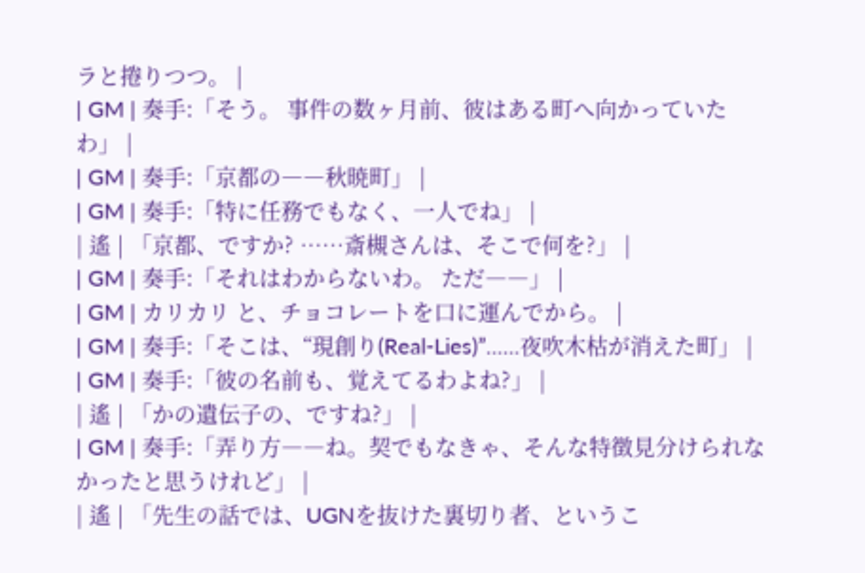ラと捲りつつ。 |
| GM | 奏手:「そう。 事件の数ヶ月前、彼はある町へ向かっていたわ」 |
| GM | 奏手:「京都の――秋暁町」 |
| GM | 奏手:「特に任務でもなく、一人でね」 |
| 遙 | 「京都、ですか? ……斎槻さんは、そこで何を?」 |
| GM | 奏手:「それはわからないわ。 ただ――」 |
| GM | カリカリ と、チョコレートを口に運んでから。 |
| GM | 奏手:「そこは、“現創り(Real-Lies)”……夜吹木枯が消えた町」 |
| GM | 奏手:「彼の名前も、覚えてるわよね?」 |
| 遙 | 「かの遺伝子の、ですね?」 |
| GM | 奏手:「弄り方――ね。契でもなきゃ、そんな特徴見分けられなかったと思うけれど」 |
| 遙 | 「先生の話では、UGNを抜けた裏切り者、というこ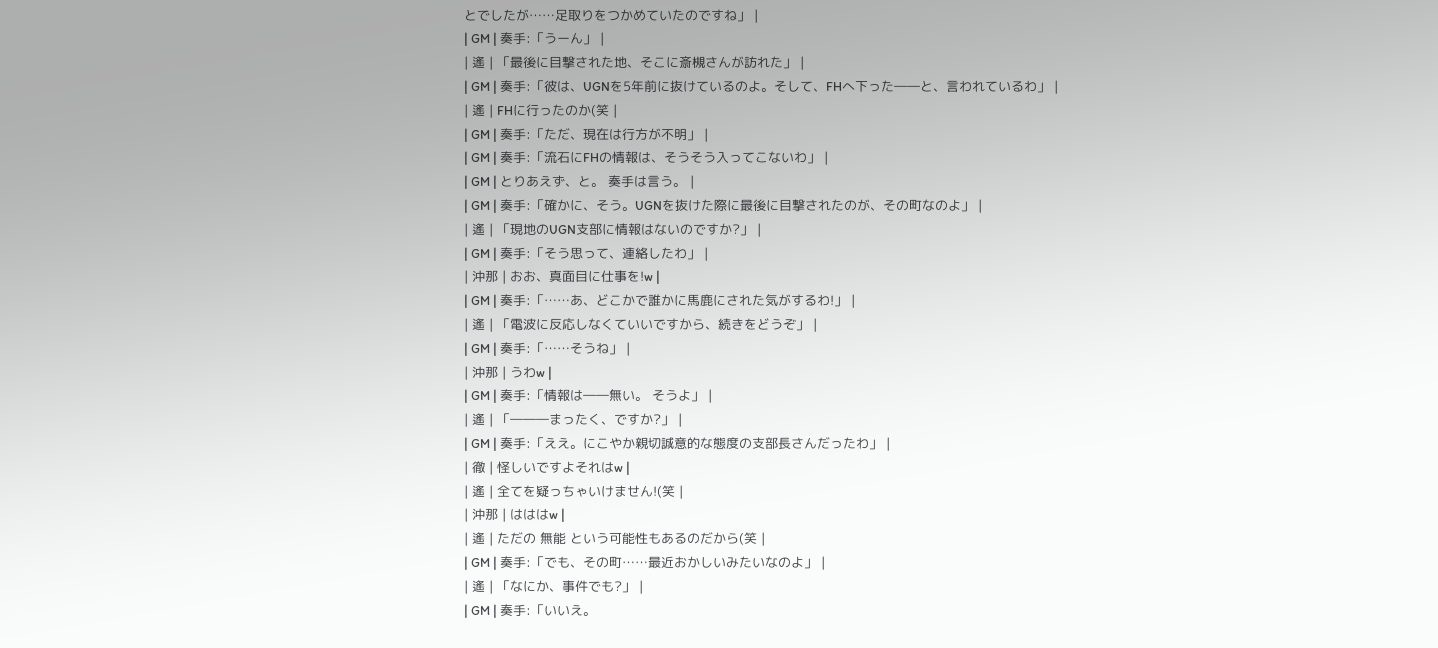とでしたが……足取りをつかめていたのですね」 |
| GM | 奏手:「うーん」 |
| 遙 | 「最後に目撃された地、そこに斎槻さんが訪れた」 |
| GM | 奏手:「彼は、UGNを5年前に抜けているのよ。そして、FHへ下った――と、言われているわ」 |
| 遙 | FHに行ったのか(笑 |
| GM | 奏手:「ただ、現在は行方が不明」 |
| GM | 奏手:「流石にFHの情報は、そうそう入ってこないわ」 |
| GM | とりあえず、と。 奏手は言う。 |
| GM | 奏手:「確かに、そう。UGNを抜けた際に最後に目撃されたのが、その町なのよ」 |
| 遙 | 「現地のUGN支部に情報はないのですか?」 |
| GM | 奏手:「そう思って、連絡したわ」 |
| 沖那 | おお、真面目に仕事を!w |
| GM | 奏手:「……あ、どこかで誰かに馬鹿にされた気がするわ!」 |
| 遙 | 「電波に反応しなくていいですから、続きをどうぞ」 |
| GM | 奏手:「……そうね」 |
| 沖那 | うわw |
| GM | 奏手:「情報は――無い。 そうよ」 |
| 遙 | 「―――まったく、ですか?」 |
| GM | 奏手:「ええ。にこやか親切誠意的な態度の支部長さんだったわ」 |
| 徹 | 怪しいですよそれはw |
| 遙 | 全てを疑っちゃいけません!(笑 |
| 沖那 | はははw |
| 遙 | ただの 無能 という可能性もあるのだから(笑 |
| GM | 奏手:「でも、その町……最近おかしいみたいなのよ」 |
| 遙 | 「なにか、事件でも?」 |
| GM | 奏手:「いいえ。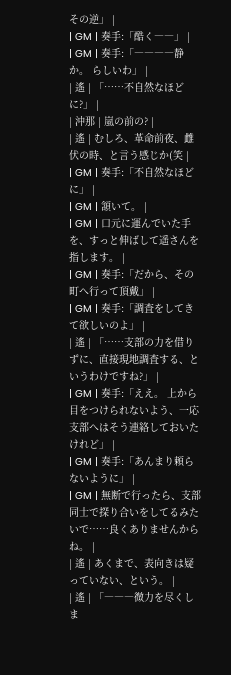その逆」 |
| GM | 奏手:「酷く――」 |
| GM | 奏手:「――――静か。 らしいわ」 |
| 遙 | 「……不自然なほどに?」 |
| 沖那 | 嵐の前の? |
| 遙 | むしろ、革命前夜、雌伏の時、と言う感じか(笑 |
| GM | 奏手:「不自然なほどに」 |
| GM | 頷いて。 |
| GM | 口元に運んでいた手を、すっと伸ばして遥さんを指します。 |
| GM | 奏手:「だから、その町へ行って頂戴」 |
| GM | 奏手:「調査をしてきて欲しいのよ」 |
| 遙 | 「……支部の力を借りずに、直接現地調査する、というわけですね?」 |
| GM | 奏手:「ええ。 上から目をつけられないよう、一応支部へはそう連絡しておいたけれど」 |
| GM | 奏手:「あんまり頼らないように」 |
| GM | 無断で行ったら、支部同士で探り合いをしてるみたいで……良くありませんからね。 |
| 遙 | あくまで、表向きは疑っていない、という。 |
| 遙 | 「―――微力を尽くしま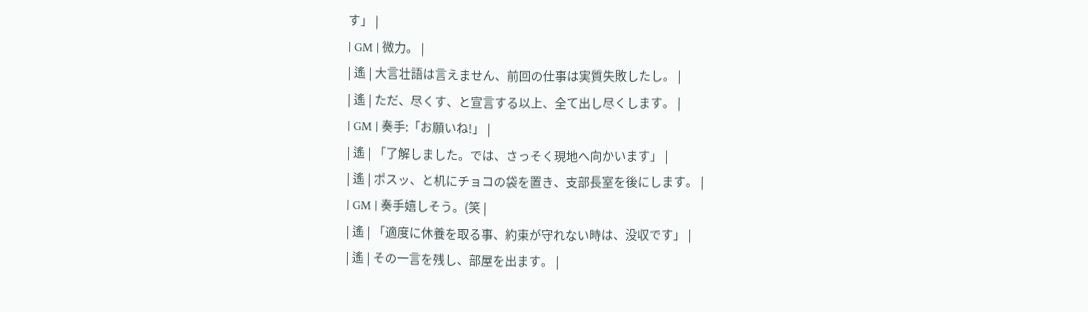す」 |
| GM | 微力。 |
| 遙 | 大言壮語は言えません、前回の仕事は実質失敗したし。 |
| 遙 | ただ、尽くす、と宣言する以上、全て出し尽くします。 |
| GM | 奏手:「お願いね!」 |
| 遙 | 「了解しました。では、さっそく現地へ向かいます」 |
| 遙 | ポスッ、と机にチョコの袋を置き、支部長室を後にします。 |
| GM | 奏手嬉しそう。(笑 |
| 遙 | 「適度に休養を取る事、約束が守れない時は、没収です」 |
| 遙 | その一言を残し、部屋を出ます。 |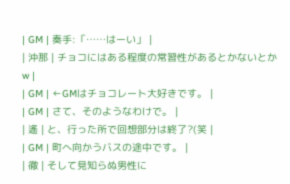| GM | 奏手:「……はーい」 |
| 沖那 | チョコにはある程度の常習性があるとかないとかw |
| GM | ←GMはチョコレート大好きです。 |
| GM | さて、そのようなわけで。 |
| 遙 | と、行った所で回想部分は終了?(笑 |
| GM | 町へ向かうバスの途中です。 |
| 徹 | そして見知らぬ男性に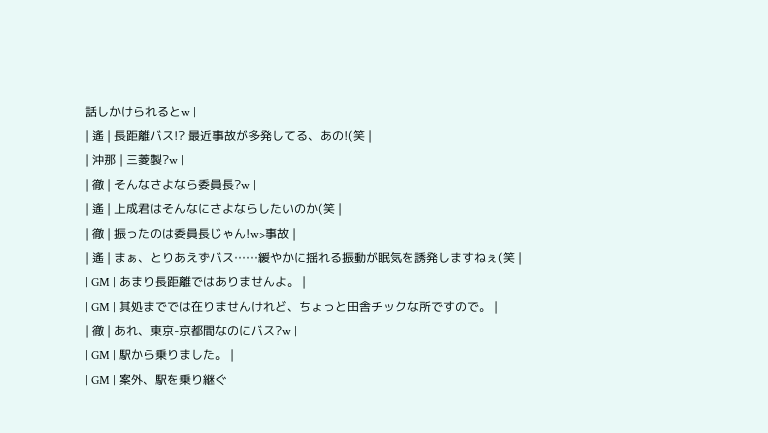話しかけられるとw |
| 遙 | 長距離バス!? 最近事故が多発してる、あの!(笑 |
| 沖那 | 三菱製?w |
| 徹 | そんなさよなら委員長?w |
| 遙 | 上成君はそんなにさよならしたいのか(笑 |
| 徹 | 振ったのは委員長じゃん!w>事故 |
| 遙 | まぁ、とりあえずバス……緩やかに揺れる振動が眠気を誘発しますねぇ(笑 |
| GM | あまり長距離ではありませんよ。 |
| GM | 其処まででは在りませんけれど、ちょっと田舎チックな所ですので。 |
| 徹 | あれ、東京-京都間なのにバス?w |
| GM | 駅から乗りました。 |
| GM | 案外、駅を乗り継ぐ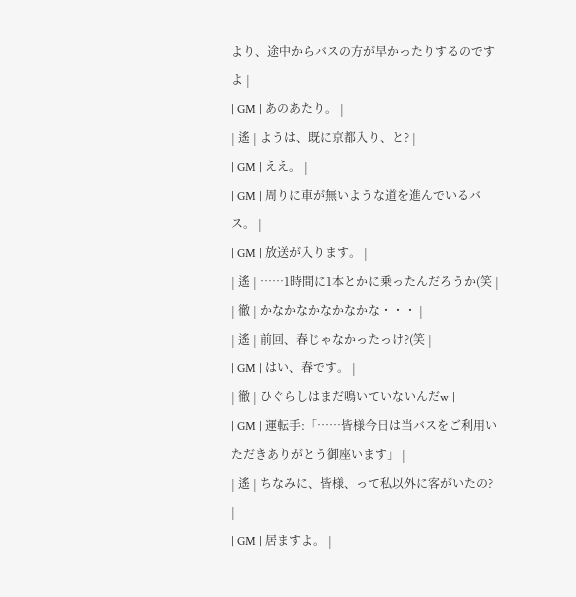より、途中からバスの方が早かったりするのですよ |
| GM | あのあたり。 |
| 遙 | ようは、既に京都入り、と? |
| GM | ええ。 |
| GM | 周りに車が無いような道を進んでいるバス。 |
| GM | 放送が入ります。 |
| 遙 | ……1時間に1本とかに乗ったんだろうか(笑 |
| 徹 | かなかなかなかなかな・・・ |
| 遙 | 前回、春じゃなかったっけ?(笑 |
| GM | はい、春です。 |
| 徹 | ひぐらしはまだ鳴いていないんだw |
| GM | 運転手:「……皆様今日は当バスをご利用いただきありがとう御座います」 |
| 遙 | ちなみに、皆様、って私以外に客がいたの? |
| GM | 居ますよ。 |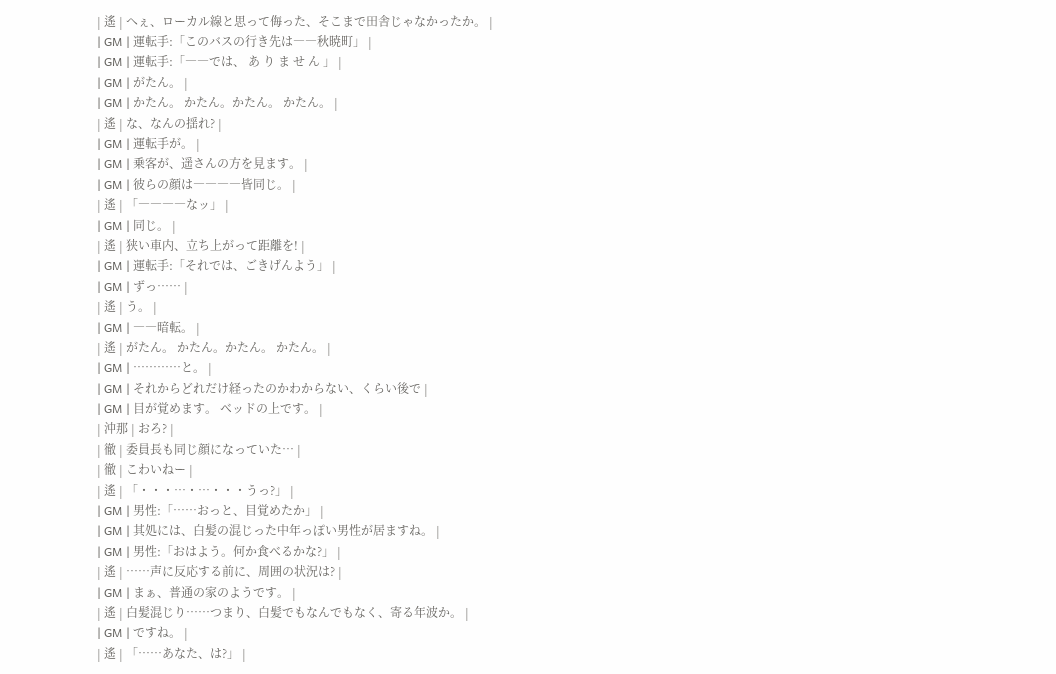| 遙 | へぇ、ローカル線と思って侮った、そこまで田舎じゃなかったか。 |
| GM | 運転手:「このバスの行き先は――秋暁町」 |
| GM | 運転手:「――では、 あ り ま せ ん 」 |
| GM | がたん。 |
| GM | かたん。 かたん。かたん。 かたん。 |
| 遙 | な、なんの揺れ? |
| GM | 運転手が。 |
| GM | 乗客が、遥さんの方を見ます。 |
| GM | 彼らの顔は――――皆同じ。 |
| 遙 | 「――――なッ」 |
| GM | 同じ。 |
| 遙 | 狭い車内、立ち上がって距離を! |
| GM | 運転手:「それでは、ごきげんよう」 |
| GM | ずっ…… |
| 遙 | う。 |
| GM | ――暗転。 |
| 遙 | がたん。 かたん。かたん。 かたん。 |
| GM | …………と。 |
| GM | それからどれだけ経ったのかわからない、くらい後で |
| GM | 目が覚めます。 ベッドの上です。 |
| 沖那 | おろ? |
| 徹 | 委員長も同じ顔になっていた… |
| 徹 | こわいねー |
| 遙 | 「・・・…・…・・・うっ?」 |
| GM | 男性:「……おっと、目覚めたか」 |
| GM | 其処には、白髪の混じった中年っぽい男性が居ますね。 |
| GM | 男性:「おはよう。何か食べるかな?」 |
| 遙 | ……声に反応する前に、周囲の状況は? |
| GM | まぁ、普通の家のようです。 |
| 遙 | 白髪混じり……つまり、白髪でもなんでもなく、寄る年波か。 |
| GM | ですね。 |
| 遙 | 「……あなた、は?」 |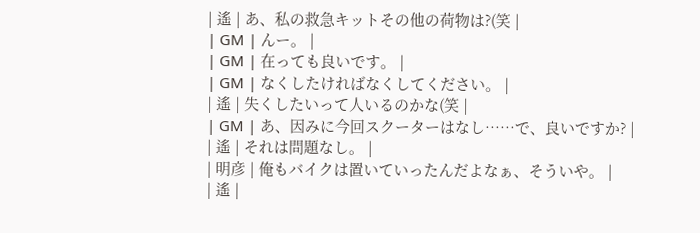| 遙 | あ、私の救急キットその他の荷物は?(笑 |
| GM | んー。 |
| GM | 在っても良いです。 |
| GM | なくしたければなくしてください。 |
| 遙 | 失くしたいって人いるのかな(笑 |
| GM | あ、因みに今回スクーターはなし……で、良いですか? |
| 遙 | それは問題なし。 |
| 明彦 | 俺もバイクは置いていったんだよなぁ、そういや。 |
| 遙 |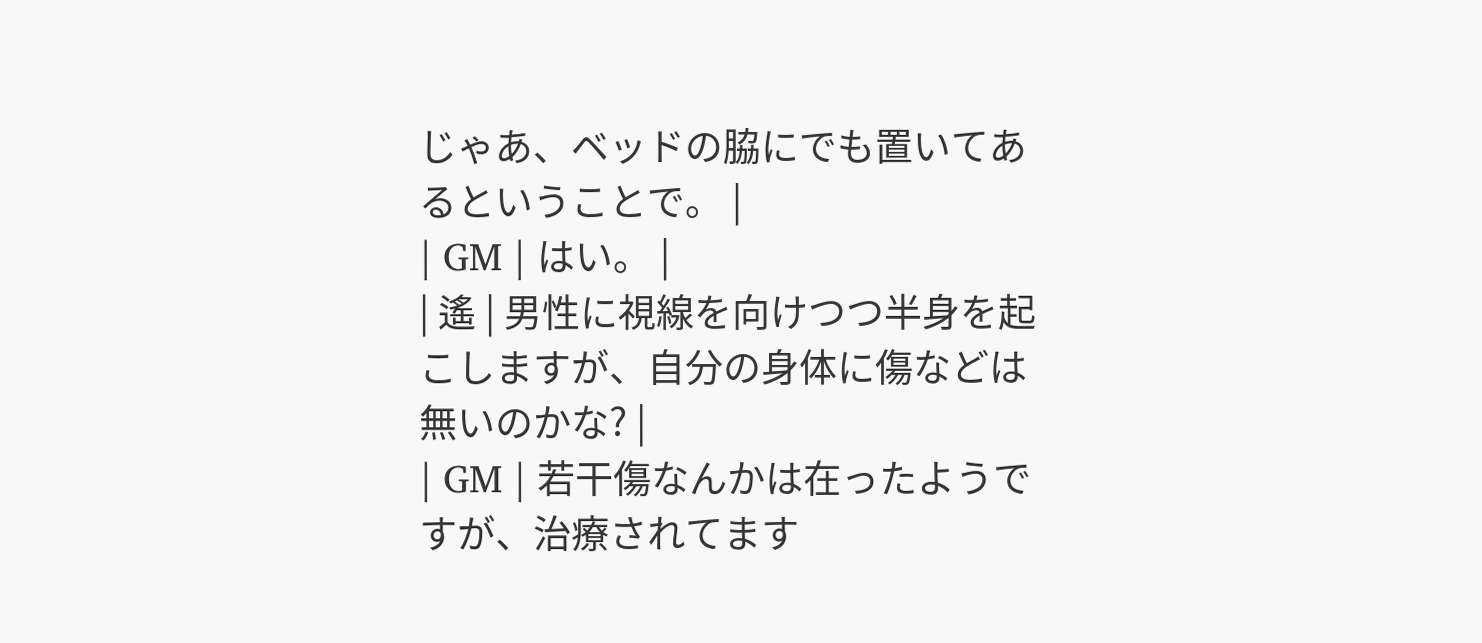じゃあ、ベッドの脇にでも置いてあるということで。 |
| GM | はい。 |
| 遙 | 男性に視線を向けつつ半身を起こしますが、自分の身体に傷などは無いのかな? |
| GM | 若干傷なんかは在ったようですが、治療されてます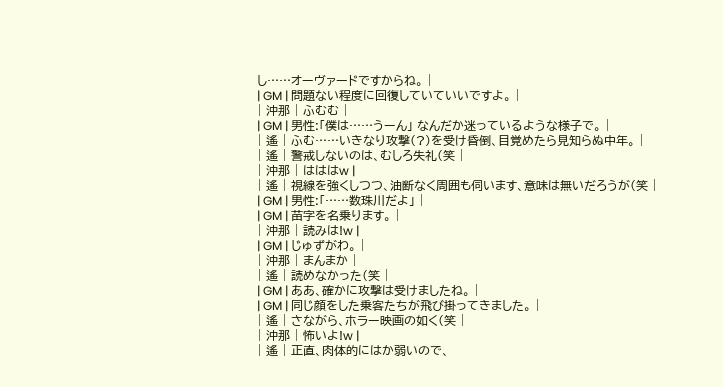し……オーヴァードですからね。 |
| GM | 問題ない程度に回復していていいですよ。 |
| 沖那 | ふむむ |
| GM | 男性:「僕は……うーん」 なんだか迷っているような様子で。 |
| 遙 | ふむ……いきなり攻撃(?)を受け昏倒、目覚めたら見知らぬ中年。 |
| 遙 | 警戒しないのは、むしろ失礼(笑 |
| 沖那 | はははw |
| 遙 | 視線を強くしつつ、油断なく周囲も伺います、意味は無いだろうが(笑 |
| GM | 男性:「……数珠川だよ」 |
| GM | 苗字を名乗ります。 |
| 沖那 | 読みは!w |
| GM | じゅずがわ。 |
| 沖那 | まんまか |
| 遙 | 読めなかった(笑 |
| GM | ああ、確かに攻撃は受けましたね。 |
| GM | 同じ顔をした乗客たちが飛び掛ってきました。 |
| 遙 | さながら、ホラー映画の如く(笑 |
| 沖那 | 怖いよ!w |
| 遙 | 正直、肉体的にはか弱いので、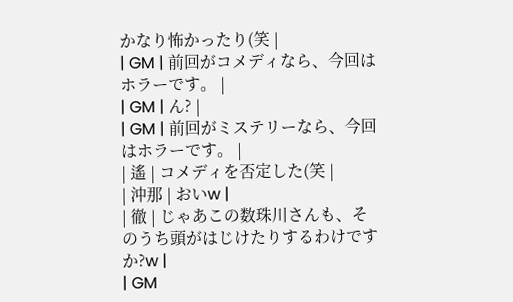かなり怖かったり(笑 |
| GM | 前回がコメディなら、今回はホラーです。 |
| GM | ん? |
| GM | 前回がミステリーなら、今回はホラーです。 |
| 遙 | コメディを否定した(笑 |
| 沖那 | おいw |
| 徹 | じゃあこの数珠川さんも、そのうち頭がはじけたりするわけですか?w |
| GM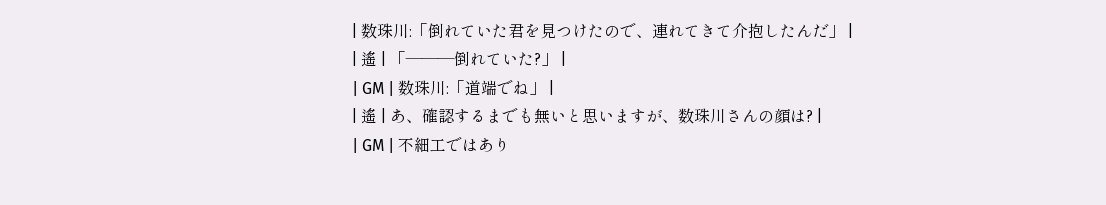| 数珠川:「倒れていた君を見つけたので、連れてきて介抱したんだ」 |
| 遙 | 「―――倒れていた?」 |
| GM | 数珠川:「道端でね」 |
| 遙 | あ、確認するまでも無いと思いますが、数珠川さんの顔は? |
| GM | 不細工ではあり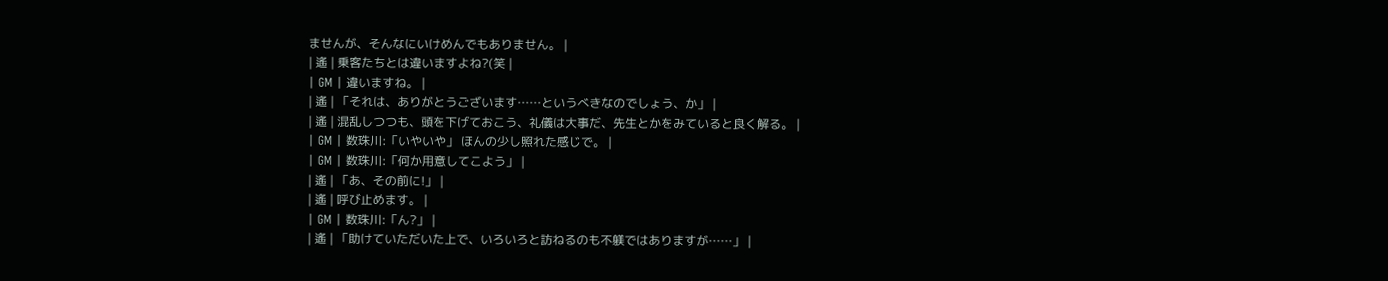ませんが、そんなにいけめんでもありません。 |
| 遙 | 乗客たちとは違いますよね?(笑 |
| GM | 違いますね。 |
| 遙 | 「それは、ありがとうございます……というべきなのでしょう、か」 |
| 遙 | 混乱しつつも、頭を下げておこう、礼儀は大事だ、先生とかをみていると良く解る。 |
| GM | 数珠川:「いやいや」 ほんの少し照れた感じで。 |
| GM | 数珠川:「何か用意してこよう」 |
| 遙 | 「あ、その前に!」 |
| 遙 | 呼び止めます。 |
| GM | 数珠川:「ん?」 |
| 遙 | 「助けていただいた上で、いろいろと訪ねるのも不躾ではありますが……」 |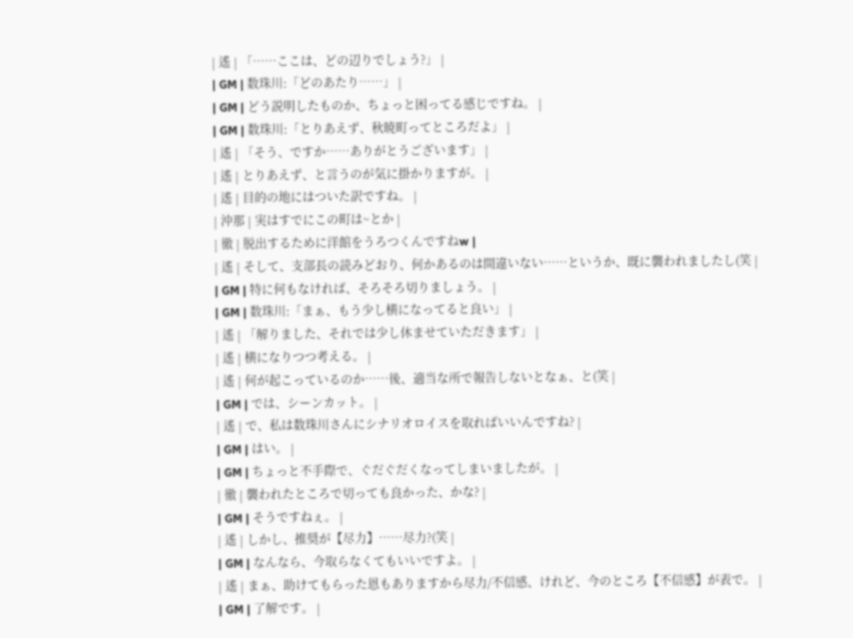| 遙 | 「……ここは、どの辺りでしょう?」 |
| GM | 数珠川:「どのあたり……」 |
| GM | どう説明したものか、ちょっと困ってる感じですね。 |
| GM | 数珠川:「とりあえず、秋暁町ってところだよ」 |
| 遙 | 「そう、ですか……ありがとうございます」 |
| 遙 | とりあえず、と言うのが気に掛かりますが。 |
| 遙 | 目的の地にはついた訳ですね。 |
| 沖那 | 実はすでにこの町は~とか |
| 徹 | 脱出するために洋館をうろつくんですねw |
| 遙 | そして、支部長の読みどおり、何かあるのは間違いない……というか、既に襲われましたし(笑 |
| GM | 特に何もなければ、そろそろ切りましょう。 |
| GM | 数珠川:「まぁ、もう少し横になってると良い」 |
| 遙 | 「解りました、それでは少し休ませていただきます」 |
| 遙 | 横になりつつ考える。 |
| 遙 | 何が起こっているのか……後、適当な所で報告しないとなぁ、と(笑 |
| GM | では、シーンカット。 |
| 遙 | で、私は数珠川さんにシナリオロイスを取ればいいんですね? |
| GM | はい。 |
| GM | ちょっと不手際で、ぐだぐだくなってしまいましたが。 |
| 徹 | 襲われたところで切っても良かった、かな? |
| GM | そうですねぇ。 |
| 遙 | しかし、推奨が【尽力】……尽力?(笑 |
| GM | なんなら、今取らなくてもいいですよ。 |
| 遙 | まぁ、助けてもらった恩もありますから尽力/不信感、けれど、今のところ【不信感】が表で。 |
| GM | 了解です。 |